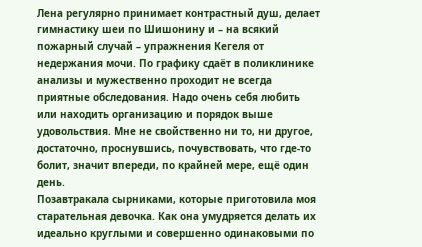Лена регулярно принимает контрастный душ, делает гимнастику шеи по Шишонину и – на всякий пожарный случай – упражнения Кегеля от недержания мочи. По графику сдаёт в поликлинике анализы и мужественно проходит не всегда приятные обследования. Надо очень себя любить или находить организацию и порядок выше удовольствия. Мне не свойственно ни то, ни другое, достаточно, проснувшись, почувствовать, что где-то болит, значит впереди, по крайней мере, ещё один день.
Позавтракала сырниками, которые приготовила моя старательная девочка. Как она умудряется делать их идеально круглыми и совершенно одинаковыми по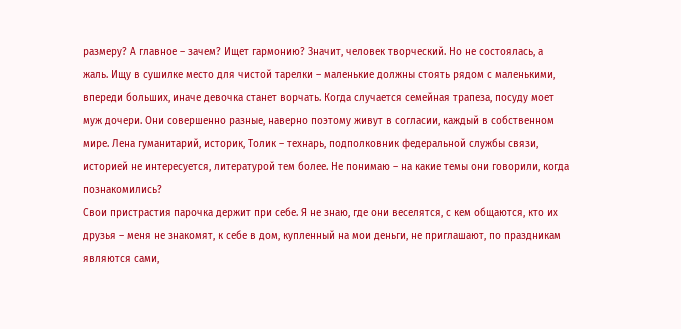размеру? А главное – зачем? Ищет гармонию? Значит, человек творческий. Но не состоялась, а жаль. Ищу в сушилке место для чистой тарелки – маленькие должны стоять рядом с маленькими, впереди больших, иначе девочка станет ворчать. Когда случается семейная трапеза, посуду моет муж дочери. Они совершенно разные, наверно поэтому живут в согласии, каждый в собственном мире. Лена гуманитарий, историк, Толик – технарь, подполковник федеральной службы связи, историей не интересуется, литературой тем более. Не понимаю – на какие темы они говорили, когда познакомились?
Свои пристрастия парочка держит при себе. Я не знаю, где они веселятся, с кем общаются, кто их друзья – меня не знакомят, к себе в дом, купленный на мои деньги, не приглашают, по праздникам являются сами,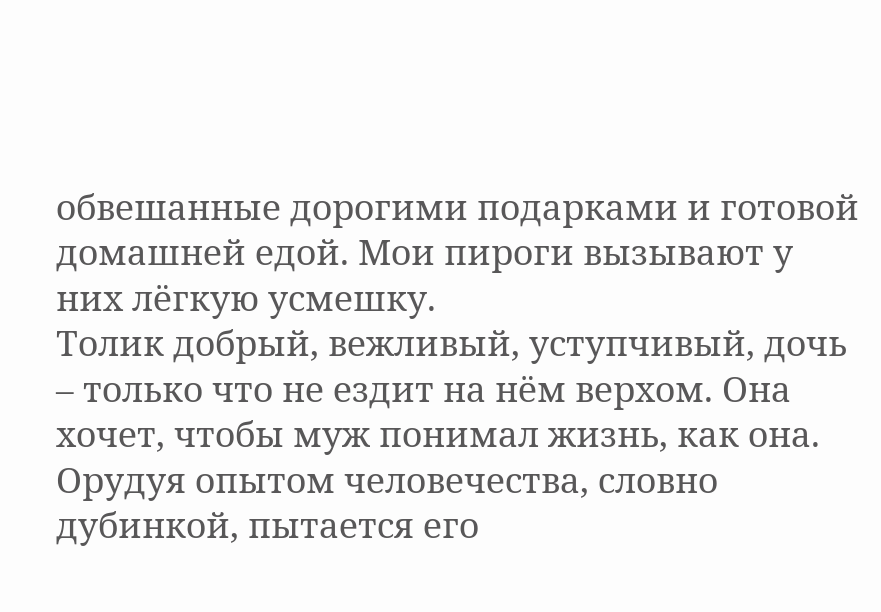обвешанные дорогими подарками и готовой домашней едой. Мои пироги вызывают у них лёгкую усмешку.
Толик добрый, вежливый, уступчивый, дочь – только что не ездит на нём верхом. Она хочет, чтобы муж понимал жизнь, как она. Орудуя опытом человечества, словно дубинкой, пытается его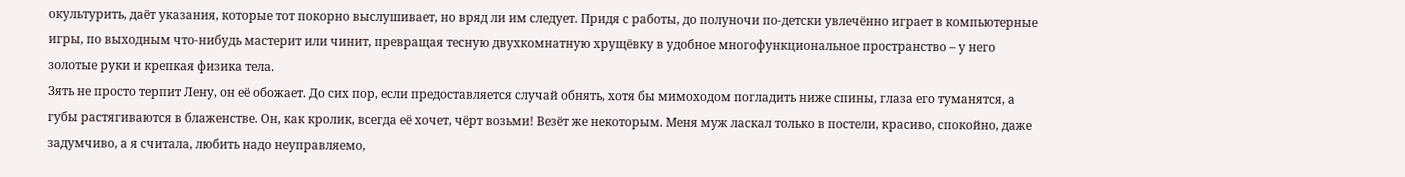окультурить, даёт указания, которые тот покорно выслушивает, но вряд ли им следует. Придя с работы, до полуночи по-детски увлечённо играет в компьютерные игры, по выходным что-нибудь мастерит или чинит, превращая тесную двухкомнатную хрущёвку в удобное многофункциональное пространство – у него золотые руки и крепкая физика тела.
Зять не просто терпит Лену, он её обожает. До сих пор, если предоставляется случай обнять, хотя бы мимоходом погладить ниже спины, глаза его туманятся, а губы растягиваются в блаженстве. Он, как кролик, всегда её хочет, чёрт возьми! Везёт же некоторым. Меня муж ласкал только в постели, красиво, спокойно, даже задумчиво, а я считала, любить надо неуправляемо,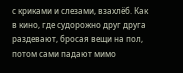с криками и слезами, взахлёб. Как в кино, где судорожно друг друга раздевают, бросая вещи на пол, потом сами падают мимо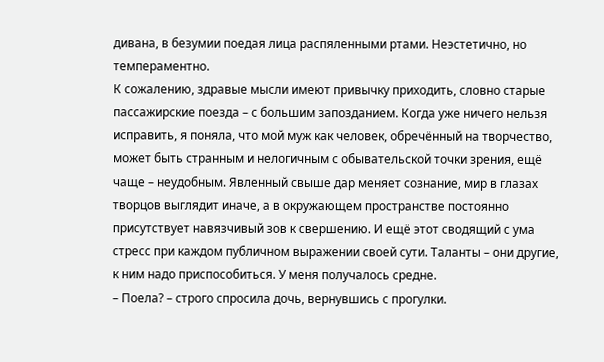дивана, в безумии поедая лица распяленными ртами. Неэстетично, но темпераментно.
К сожалению, здравые мысли имеют привычку приходить, словно старые пассажирские поезда – с большим запозданием. Когда уже ничего нельзя исправить, я поняла, что мой муж как человек, обречённый на творчество, может быть странным и нелогичным с обывательской точки зрения, ещё чаще – неудобным. Явленный свыше дар меняет сознание, мир в глазах творцов выглядит иначе, а в окружающем пространстве постоянно присутствует навязчивый зов к свершению. И ещё этот сводящий с ума стресс при каждом публичном выражении своей сути. Таланты – они другие, к ним надо приспособиться. У меня получалось средне.
– Поела? – строго спросила дочь, вернувшись с прогулки.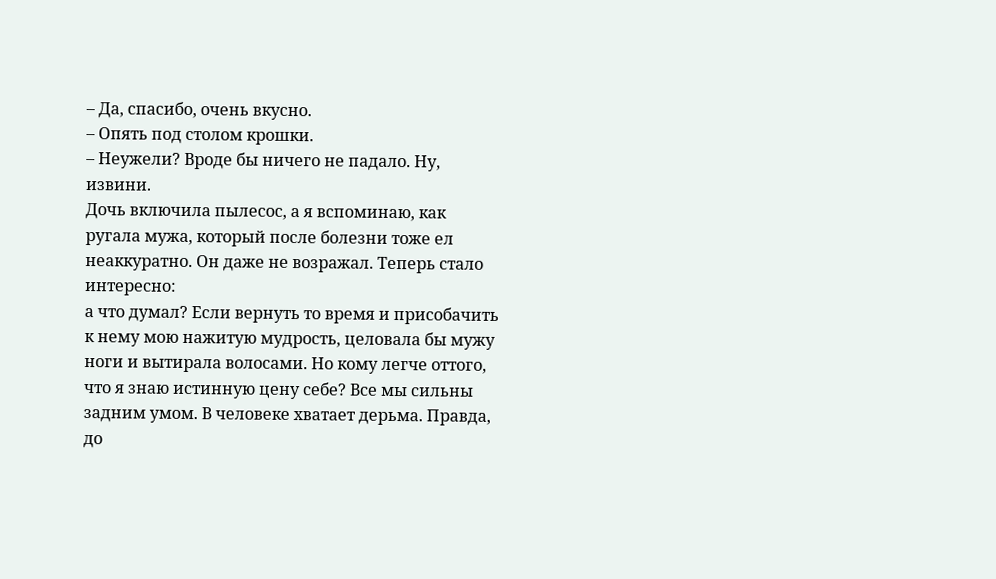– Да, спасибо, очень вкусно.
– Опять под столом крошки.
– Неужели? Вроде бы ничего не падало. Ну, извини.
Дочь включила пылесос, а я вспоминаю, как ругала мужа, который после болезни тоже ел неаккуратно. Он даже не возражал. Теперь стало интересно:
а что думал? Если вернуть то время и присобачить к нему мою нажитую мудрость, целовала бы мужу ноги и вытирала волосами. Но кому легче оттого, что я знаю истинную цену себе? Все мы сильны задним умом. В человеке хватает дерьма. Правда, до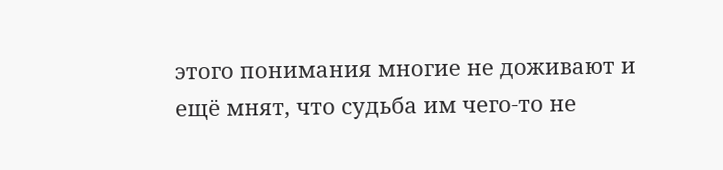этого понимания многие не доживают и ещё мнят, что судьба им чего-то не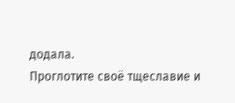додала.
Проглотите своё тщеславие и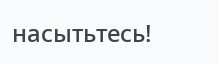насытьтесь!